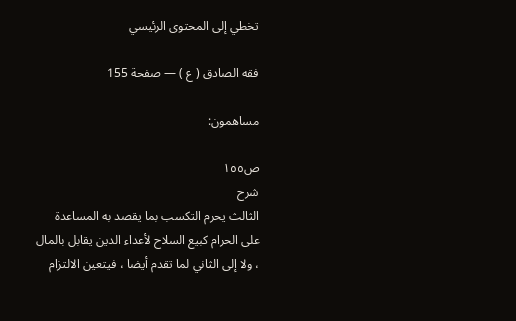تخطي إلى المحتوى الرئيسي

فقه الصادق ( ع ) — صفحة 155

مساهمون:

ص١٥٥
شرح
الثالث يحرم التكسب بما يقصد به المساعدة على الحرام كبيع السلاح لأعداء الدين يقابل بالمال ، ولا إلى الثاني لما تقدم أيضا ، فيتعين الالتزام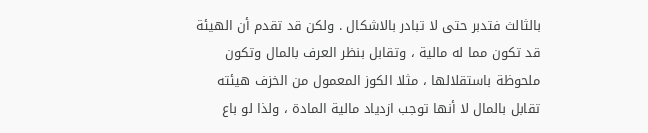بالثالث فتدبر حتى لا تبادر بالاشكال . ولكن قد تقدم أن الهيئة قد تكون مما له مالية ، وتقابل بنظر العرف بالمال وتكون ملحوظة باستقلالها ، مثلا الكوز المعمول من الخزف هيئته تقابل بالمال لا أنها توجب ازدياد مالية المادة ، ولذا لو باع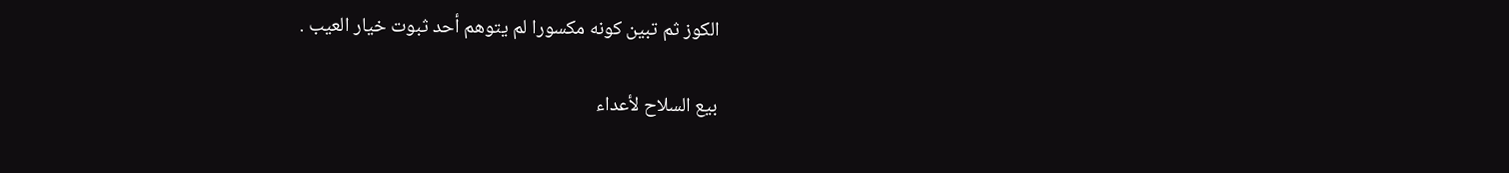الكوز ثم تبين كونه مكسورا لم يتوهم أحد ثبوت خيار العيب .

بيع السلاح لأعداء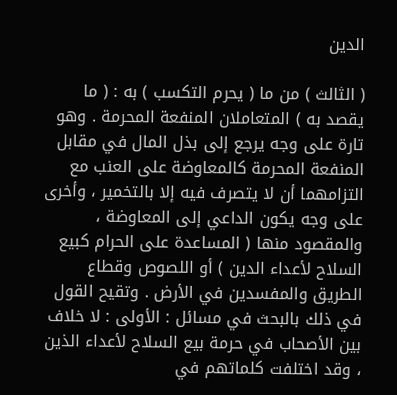الدين

( الثالث ) من ما ( يحرم التكسب ) به : ( ما يقصد به ) المتعاملان المنفعة المحرمة . وهو تارة على وجه يرجع إلى بذل المال في مقابل المنفعة المحرمة كالمعاوضة على العنب مع التزامهما أن لا يتصرف فيه إلا بالتخمير ، وأخرى على وجه يكون الداعي إلى المعاوضة ، والمقصود منها ( المساعدة على الحرام كبيع السلاح لأعداء الدين ) أو اللصوص وقطاع الطريق والمفسدين في الأرض . وتقيح القول في ذلك بالبحث في مسائل : الأولى : لا خلاف بين الأصحاب في حرمة بيع السلاح لأعداء الذين ، وقد اختلفت كلماتهم في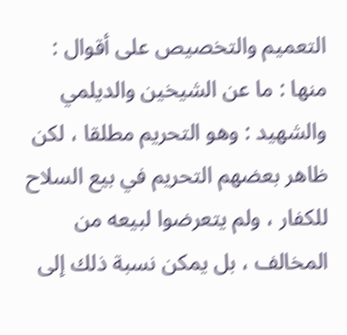التعميم والتخصيص على أقوال : منها : ما عن الشيخين والديلمي والشهيد : وهو التحريم مطلقا ، لكن ظاهر بعضهم التحريم في بيع السلاح للكفار ، ولم يتعرضوا لبيعه من المخالف ، بل يمكن نسبة ذلك إلى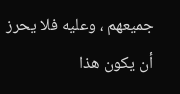جميعهم ، وعليه فلا يحرز أن يكون هذا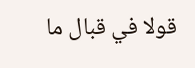قولا في قبال ما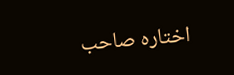اختاره صاحب